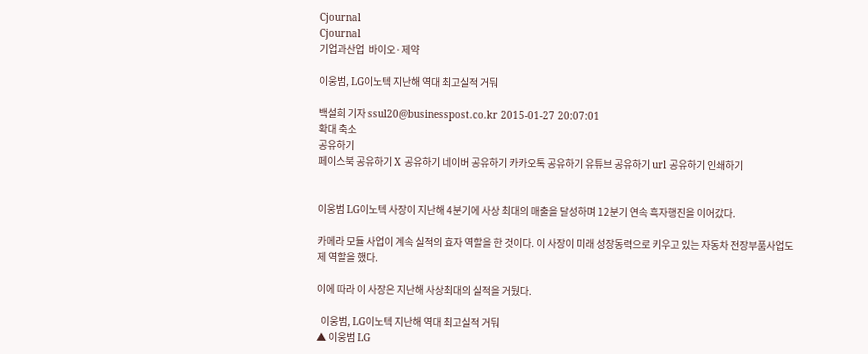Cjournal
Cjournal
기업과산업  바이오·제약

이웅범, LG이노텍 지난해 역대 최고실적 거둬

백설희 기자 ssul20@businesspost.co.kr 2015-01-27 20:07:01
확대 축소
공유하기
페이스북 공유하기 X 공유하기 네이버 공유하기 카카오톡 공유하기 유튜브 공유하기 url 공유하기 인쇄하기


이웅범 LG이노텍 사장이 지난해 4분기에 사상 최대의 매출을 달성하며 12분기 연속 흑자행진을 이어갔다.

카메라 모듈 사업이 계속 실적의 효자 역할을 한 것이다. 이 사장이 미래 성장동력으로 키우고 있는 자동차 전장부품사업도 제 역할을 했다.

이에 따라 이 사장은 지난해 사상최대의 실적을 거뒀다.

  이웅범, LG이노텍 지난해 역대 최고실적 거둬
▲ 이웅범 LG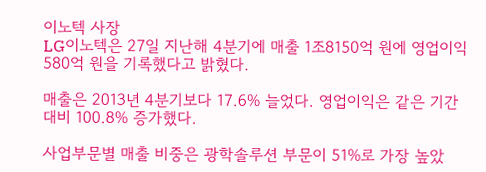이노텍 사장
LG이노텍은 27일 지난해 4분기에 매출 1조8150억 원에 영업이익 580억 원을 기록했다고 밝혔다.

매출은 2013년 4분기보다 17.6% 늘었다. 영업이익은 같은 기간 대비 100.8% 증가했다.

사업부문별 매출 비중은 광학솔루션 부문이 51%로 가장 높았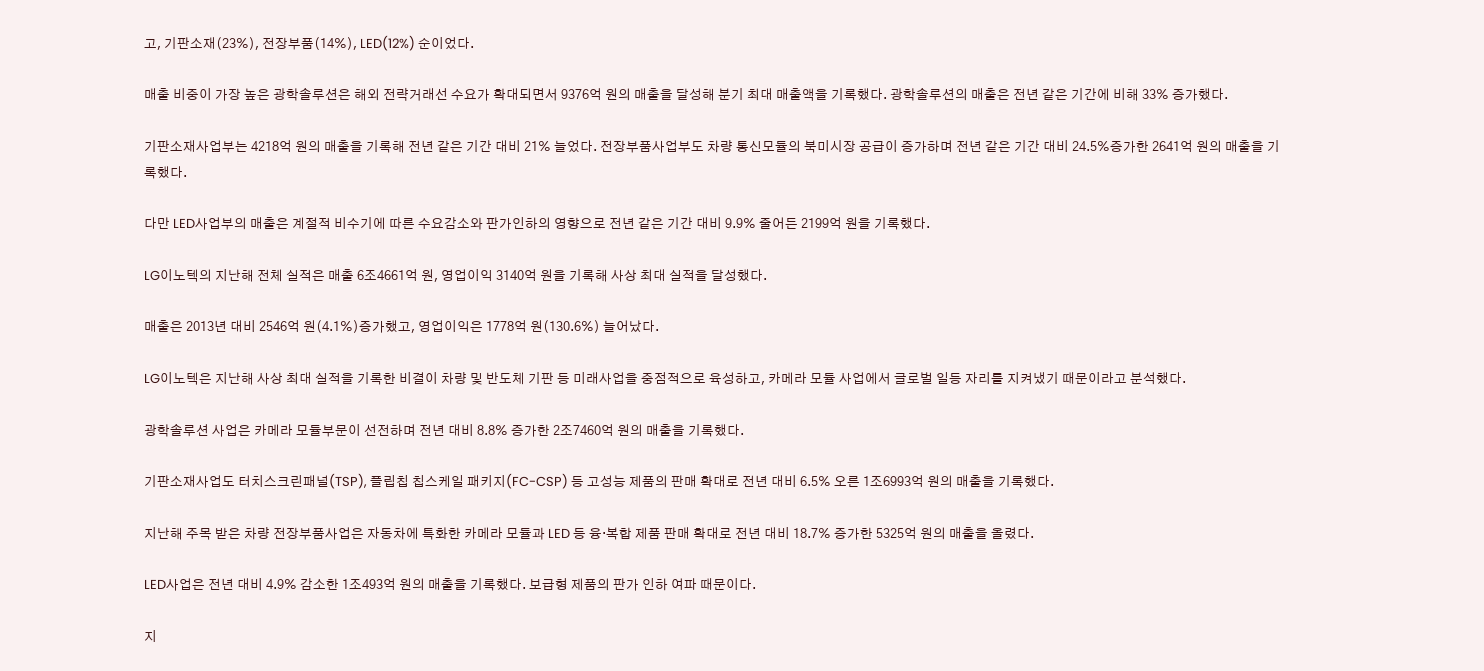고, 기판소재(23%), 전장부품(14%), LED(12%) 순이었다.

매출 비중이 가장 높은 광학솔루션은 해외 전략거래선 수요가 확대되면서 9376억 원의 매출을 달성해 분기 최대 매출액을 기록했다. 광학솔루션의 매출은 전년 같은 기간에 비해 33% 증가했다.

기판소재사업부는 4218억 원의 매출을 기록해 전년 같은 기간 대비 21% 늘었다. 전장부품사업부도 차량 통신모듈의 북미시장 공급이 증가하며 전년 같은 기간 대비 24.5%증가한 2641억 원의 매출을 기록했다.

다만 LED사업부의 매출은 계절적 비수기에 따른 수요감소와 판가인하의 영향으로 전년 같은 기간 대비 9.9% 줄어든 2199억 원을 기록했다.

LG이노텍의 지난해 전체 실적은 매출 6조4661억 원, 영업이익 3140억 원을 기록해 사상 최대 실적을 달성했다.

매출은 2013년 대비 2546억 원(4.1%)증가했고, 영업이익은 1778억 원(130.6%) 늘어났다.

LG이노텍은 지난해 사상 최대 실적을 기록한 비결이 차량 및 반도체 기판 등 미래사업을 중점적으로 육성하고, 카메라 모듈 사업에서 글로벌 일등 자리를 지켜냈기 때문이라고 분석했다.

광학솔루션 사업은 카메라 모듈부문이 선전하며 전년 대비 8.8% 증가한 2조7460억 원의 매출을 기록했다.

기판소재사업도 터치스크린패널(TSP), 플립칩 칩스케일 패키지(FC-CSP) 등 고성능 제품의 판매 확대로 전년 대비 6.5% 오른 1조6993억 원의 매출을 기록했다.

지난해 주목 받은 차량 전장부품사업은 자동차에 특화한 카메라 모듈과 LED 등 융·복합 제품 판매 확대로 전년 대비 18.7% 증가한 5325억 원의 매출을 올렸다.

LED사업은 전년 대비 4.9% 감소한 1조493억 원의 매출을 기록했다. 보급형 제품의 판가 인하 여파 때문이다.

지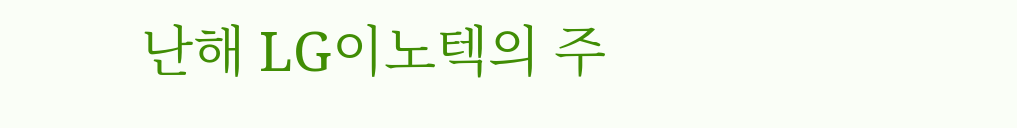난해 LG이노텍의 주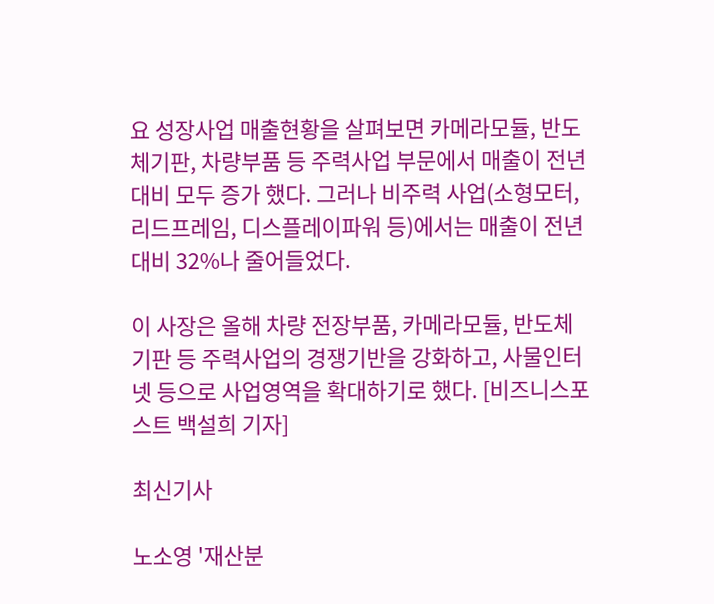요 성장사업 매출현황을 살펴보면 카메라모듈, 반도체기판, 차량부품 등 주력사업 부문에서 매출이 전년 대비 모두 증가 했다. 그러나 비주력 사업(소형모터, 리드프레임, 디스플레이파워 등)에서는 매출이 전년대비 32%나 줄어들었다.

이 사장은 올해 차량 전장부품, 카메라모듈, 반도체기판 등 주력사업의 경쟁기반을 강화하고, 사물인터넷 등으로 사업영역을 확대하기로 했다. [비즈니스포스트 백설희 기자]

최신기사

노소영 '재산분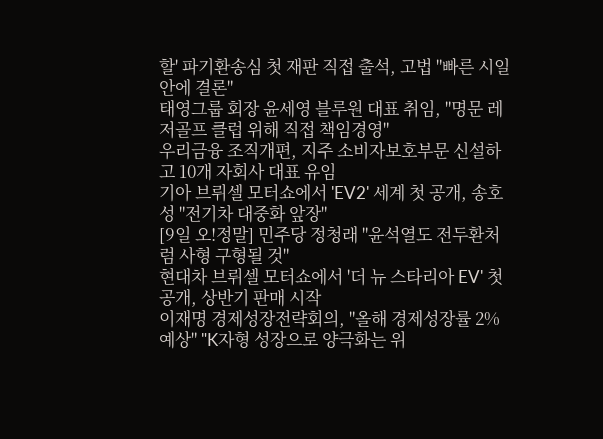할' 파기환송심 첫 재판 직접 출석, 고법 "빠른 시일 안에 결론"
태영그룹 회장 윤세영 블루원 대표 취임, "명문 레저골프 클럽 위해 직접 책임경영"
우리금융 조직개편, 지주 소비자보호부문 신설하고 10개 자회사 대표 유임
기아 브뤼셀 모터쇼에서 'EV2' 세계 첫 공개, 송호성 "전기차 대중화 앞장"
[9일 오!정말] 민주당 정청래 "윤석열도 전두환처럼 사형 구형될 것"
현대차 브뤼셀 모터쇼에서 '더 뉴 스타리아 EV' 첫 공개, 상반기 판매 시작
이재명 경제성장전략회의, "올해 경제성장률 2% 예상" "K자형 성장으로 양극화는 위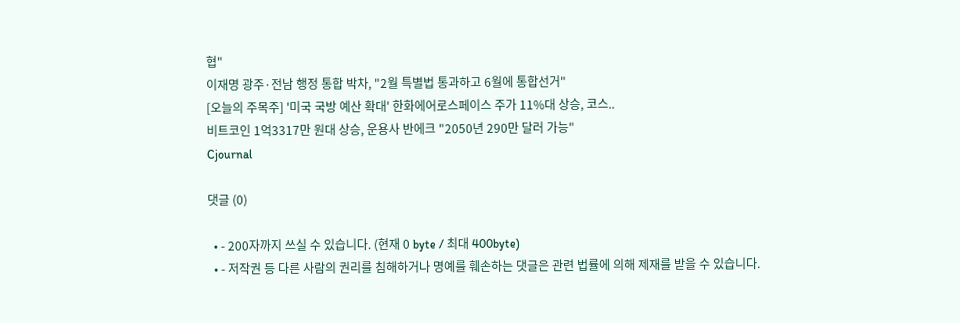협"
이재명 광주·전남 행정 통합 박차, "2월 특별법 통과하고 6월에 통합선거"
[오늘의 주목주] '미국 국방 예산 확대' 한화에어로스페이스 주가 11%대 상승, 코스..
비트코인 1억3317만 원대 상승, 운용사 반에크 "2050년 290만 달러 가능"
Cjournal

댓글 (0)

  • - 200자까지 쓰실 수 있습니다. (현재 0 byte / 최대 400byte)
  • - 저작권 등 다른 사람의 권리를 침해하거나 명예를 훼손하는 댓글은 관련 법률에 의해 제재를 받을 수 있습니다.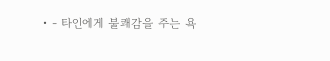• - 타인에게 불쾌감을 주는 욕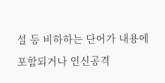설 등 비하하는 단어가 내용에 포함되거나 인신공격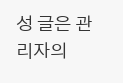성 글은 관리자의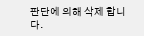판단에 의해 삭제 합니다.